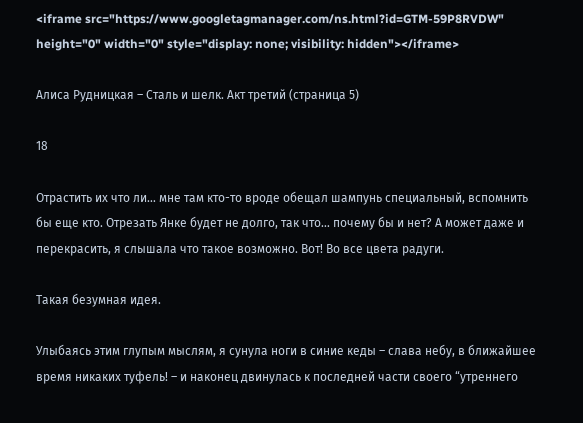<iframe src="https://www.googletagmanager.com/ns.html?id=GTM-59P8RVDW" height="0" width="0" style="display: none; visibility: hidden"></iframe>

Алиса Рудницкая – Сталь и шелк. Акт третий (страница 5)

18

Отрастить их что ли… мне там кто-то вроде обещал шампунь специальный, вспомнить бы еще кто. Отрезать Янке будет не долго, так что… почему бы и нет? А может даже и перекрасить, я слышала что такое возможно. Вот! Во все цвета радуги.

Такая безумная идея.

Улыбаясь этим глупым мыслям, я сунула ноги в синие кеды – слава небу, в ближайшее время никаких туфель! – и наконец двинулась к последней части своего “утреннего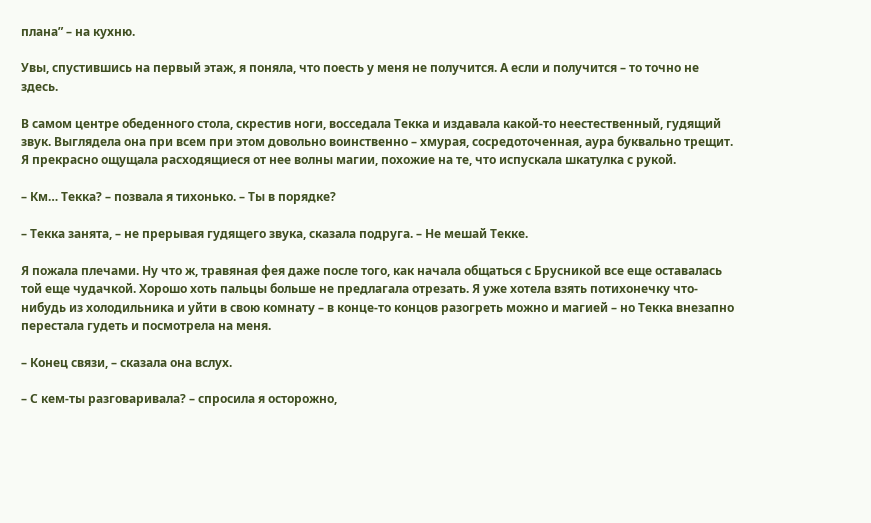плана” – на кухню.

Увы, спустившись на первый этаж, я поняла, что поесть у меня не получится. А если и получится – то точно не здесь.

В самом центре обеденного стола, скрестив ноги, восседала Текка и издавала какой-то неестественный, гудящий звук. Выглядела она при всем при этом довольно воинственно – хмурая, сосредоточенная, аура буквально трещит. Я прекрасно ощущала расходящиеся от нее волны магии, похожие на те, что испускала шкатулка с рукой.

– Км… Текка? – позвала я тихонько. – Ты в порядке?

– Текка занята, – не прерывая гудящего звука, сказала подруга. – Не мешай Текке.

Я пожала плечами. Ну что ж, травяная фея даже после того, как начала общаться с Брусникой все еще оставалась той еще чудачкой. Хорошо хоть пальцы больше не предлагала отрезать. Я уже хотела взять потихонечку что-нибудь из холодильника и уйти в свою комнату – в конце-то концов разогреть можно и магией – но Текка внезапно перестала гудеть и посмотрела на меня.

– Конец связи, – сказала она вслух.

– С кем-ты разговаривала? – спросила я осторожно,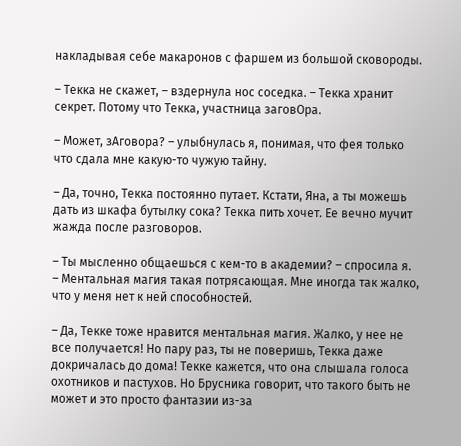накладывая себе макаронов с фаршем из большой сковороды.

– Текка не скажет, – вздернула нос соседка. – Текка хранит секрет. Потому что Текка, участница заговОра.

– Может, зАговора? – улыбнулась я, понимая, что фея только что сдала мне какую-то чужую тайну.

– Да, точно, Текка постоянно путает. Кстати, Яна, а ты можешь дать из шкафа бутылку сока? Текка пить хочет. Ее вечно мучит жажда после разговоров.

– Ты мысленно общаешься с кем-то в академии? – спросила я. – Ментальная магия такая потрясающая. Мне иногда так жалко, что у меня нет к ней способностей.

– Да, Текке тоже нравится ментальная магия. Жалко, у нее не все получается! Но пару раз, ты не поверишь, Текка даже докричалась до дома! Текке кажется, что она слышала голоса охотников и пастухов. Но Брусника говорит, что такого быть не может и это просто фантазии из-за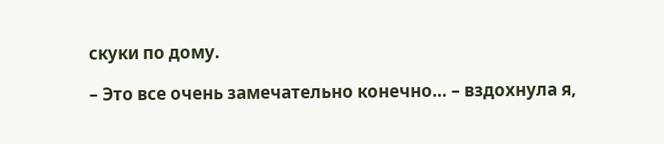скуки по дому.

– Это все очень замечательно конечно… – вздохнула я,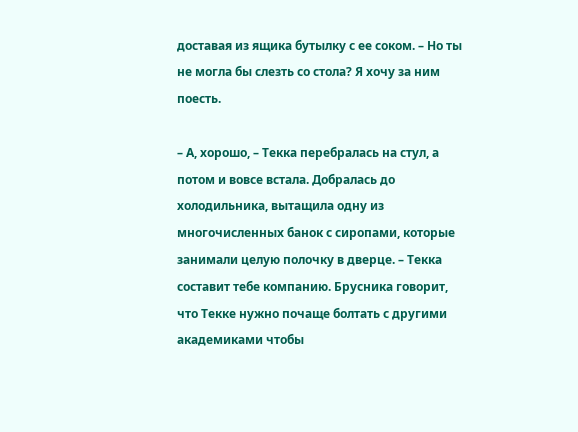доставая из ящика бутылку с ее соком. – Но ты не могла бы слезть со стола? Я хочу за ним поесть.

– А, хорошо, – Текка перебралась на стул, а потом и вовсе встала. Добралась до холодильника, вытащила одну из многочисленных банок с сиропами, которые занимали целую полочку в дверце. – Текка составит тебе компанию. Брусника говорит, что Текке нужно почаще болтать с другими академиками чтобы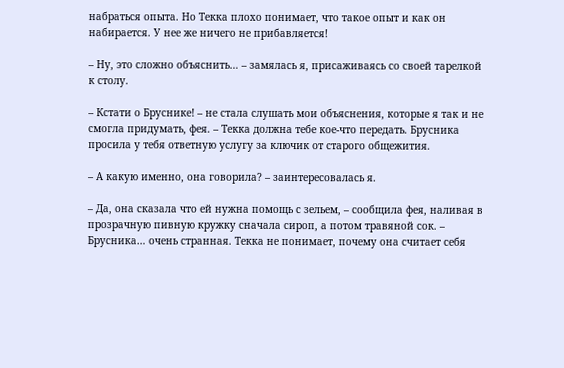набраться опыта. Но Текка плохо понимает, что такое опыт и как он набирается. У нее же ничего не прибавляется!

– Ну, это сложно объяснить… – замялась я, присаживаясь со своей тарелкой к столу.

– Кстати о Бруснике! – не стала слушать мои объяснения, которые я так и не смогла придумать, фея. – Текка должна тебе кое-что передать. Брусника просила у тебя ответную услугу за ключик от старого общежития.

– А какую именно, она говорила? – заинтересовалась я.

– Да, она сказала что ей нужна помощь с зельем, – сообщила фея, наливая в прозрачную пивную кружку сначала сироп, а потом травяной сок. – Брусника… очень странная. Текка не понимает, почему она считает себя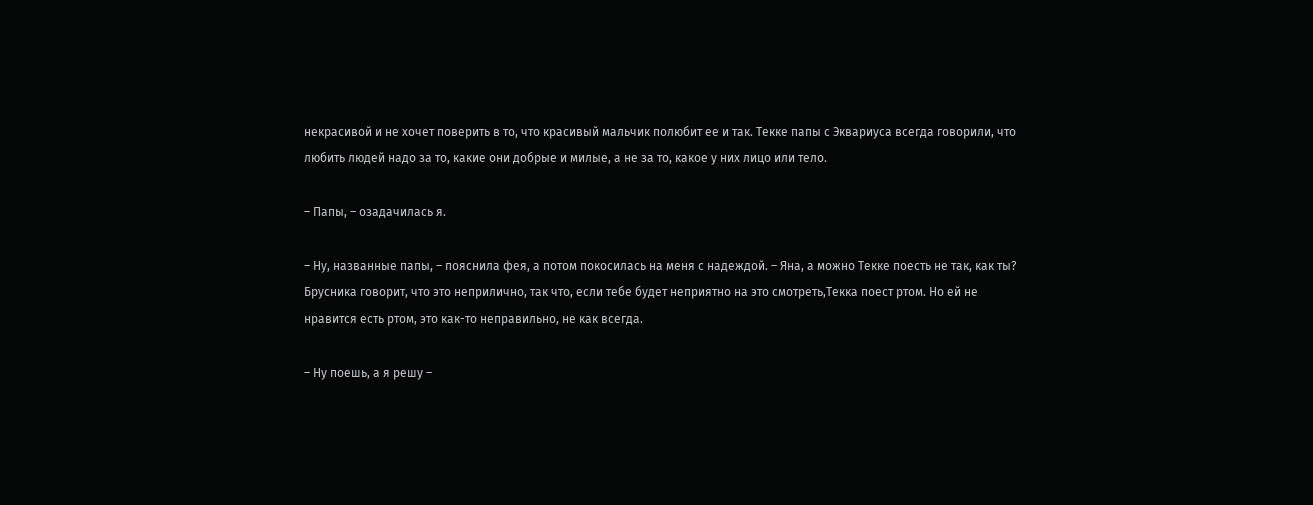некрасивой и не хочет поверить в то, что красивый мальчик полюбит ее и так. Текке папы с Эквариуса всегда говорили, что любить людей надо за то, какие они добрые и милые, а не за то, какое у них лицо или тело.

– Папы, – озадачилась я.

– Ну, названные папы, – пояснила фея, а потом покосилась на меня с надеждой. – Яна, а можно Текке поесть не так, как ты? Брусника говорит, что это неприлично, так что, если тебе будет неприятно на это смотреть,Текка поест ртом. Но ей не нравится есть ртом, это как-то неправильно, не как всегда.

– Ну поешь, а я решу –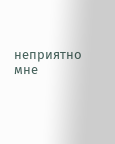неприятно мне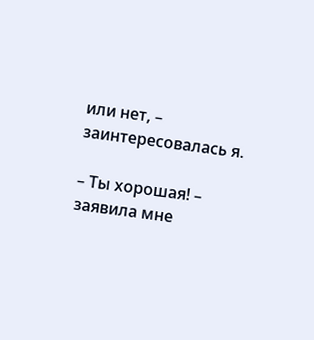или нет, – заинтересовалась я.

– Ты хорошая! – заявила мне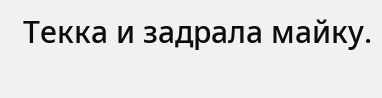Текка и задрала майку.